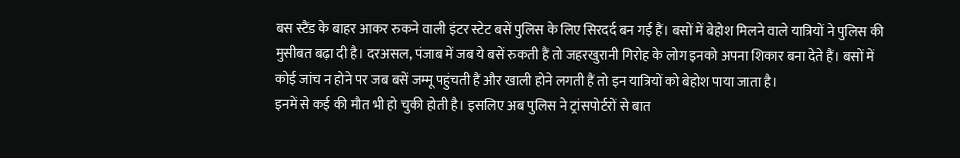बस स्टैंड के बाहर आकर रुकने वाली इंटर स्टेट बसें पुलिस के लिए सिरदर्द बन गई हैं। बसों में बेहोश मिलने वाले यात्रियों ने पुलिस की मुसीबत बढ़ा दी है। दरअसल, पंजाब में जब ये बसें रुकती हैं तो जहरखुरानी गिरोह के लोग इनको अपना शिकार बना देते हैं। बसों में कोई जांच न होने पर जब बसें जम्मू पहुंचती हैं और खाली होने लगती हैं तो इन यात्रियों को बेहोश पाया जाता है।
इनमें से कई की मौत भी हो चुकी होती है। इसलिए अब पुलिस ने ट्रांसपोर्टरों से बात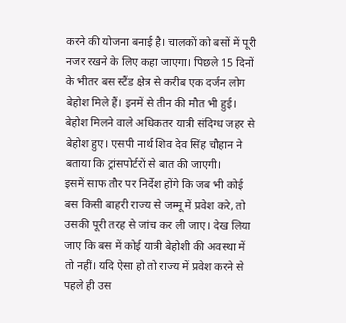करने की योजना बनाई है। चालकों को बसों में पूरी नजर रखने के लिए कहा जाएगा। पिछले 15 दिनों के भीतर बस स्टैंड क्षेत्र से करीब एक दर्जन लोग बेहोश मिले हैं। इनमें से तीन की मौत भी हुई। बेहोश मिलने वाले अधिकतर यात्री संदिग्ध जहर से बेहोश हुए। एसपी नार्थ शिव देव सिंह चौहान ने बताया कि ट्रांसपोर्टरों से बात की जाएगी।
इसमें साफ तौर पर निर्देश होंगे कि जब भी कोई बस किसी बाहरी राज्य से जम्मू में प्रवेश करे, तो उसकी पूरी तरह से जांच कर ली जाए। देख लिया जाए कि बस में कोई यात्री बेहोशी की अवस्था में तो नहीं। यदि ऐसा हो तो राज्य में प्रवेश करने से पहले ही उस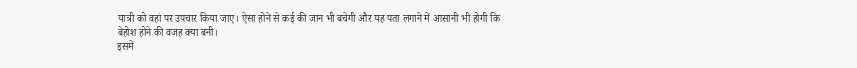यात्री को वहां पर उपचार किया जाए। ऐसा होने से कई की जान भी बचेगी और यह पता लगाने में आसानी भी होगी कि बेहोश होने की वजह क्या बनी।
इसमें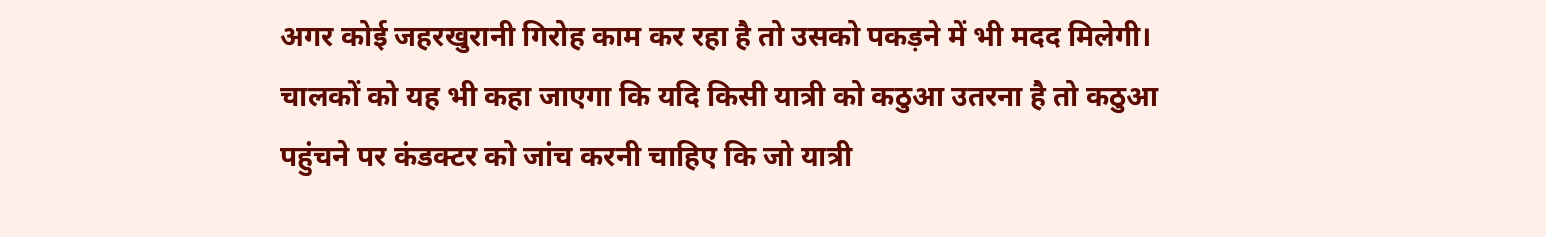अगर कोई जहरखुरानी गिरोह काम कर रहा है तो उसको पकड़ने में भी मदद मिलेगी। चालकों को यह भी कहा जाएगा कि यदि किसी यात्री को कठुआ उतरना है तो कठुआ पहुंचने पर कंडक्टर को जांच करनी चाहिए कि जो यात्री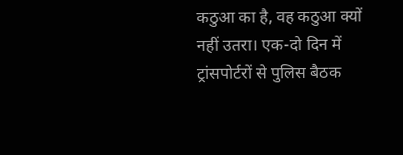कठुआ का है, वह कठुआ क्यों नहीं उतरा। एक-दो दिन में ट्रांसपोर्टरों से पुलिस बैठक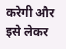करेगी और इसे लेकर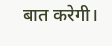बात करेगी।